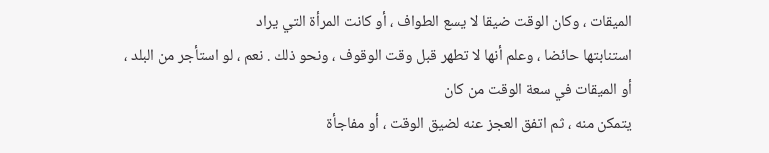الميقات ، وكان الوقت ضيقا لا يسع الطواف ، أو كانت المرأة التي يراد
استنابتها حائضا ، وعلم أنها لا تطهر قبل وقت الوقوف ، ونحو ذلك . نعم ، لو استأجر من البلد ، أو الميقات في سعة الوقت من كان
يتمكن منه ، ثم اتفق العجز عنه لضيق الوقت ، أو مفاجأة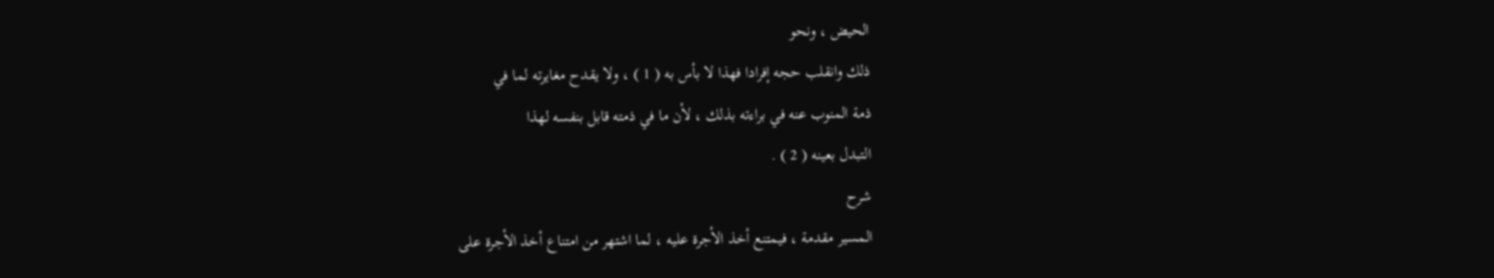الحيض ، ونحو
ذلك وانقلب حجه إفرادا فهذا لا بأس به ( 1 ) ، ولا يقدح مغايرته لما في
ذمة المنوب عنه في براءته بذلك ، لأن ما في ذمته قابل بنفسه لهذا
التبدل بعينه ( 2 ) .
شرح
المسير مقدمة ، فيمتنع أخذ الأجرة عليه ، لما اشتهر من امتناع أخذ الأجرة على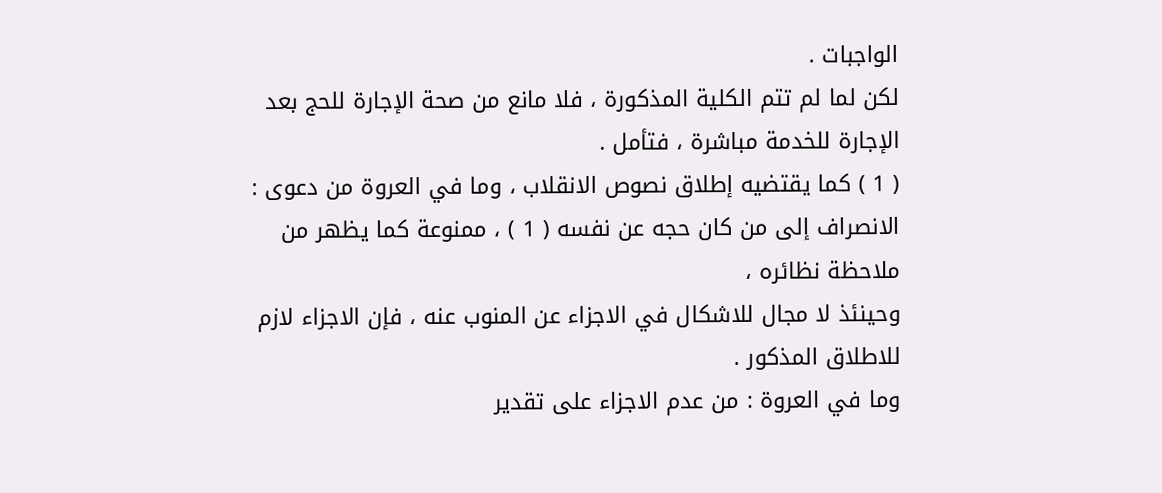الواجبات .
لكن لما لم تتم الكلية المذكورة ، فلا مانع من صحة الإجارة للحج بعد
الإجارة للخدمة مباشرة ، فتأمل .
( 1 ) كما يقتضيه إطلاق نصوص الانقلاب ، وما في العروة من دعوى :
الانصراف إلى من كان حجه عن نفسه ( 1 ) ، ممنوعة كما يظهر من ملاحظة نظائره ،
وحينئذ لا مجال للاشكال في الاجزاء عن المنوب عنه ، فإن الاجزاء لازم
للاطلاق المذكور .
وما في العروة : من عدم الاجزاء على تقدير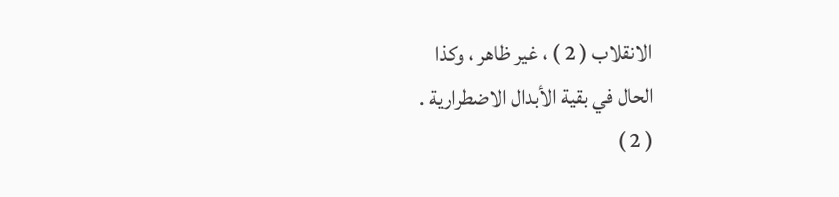الانقلاب ( 2 ) ، غير ظاهر ، وكذا
الحال في بقية الأبدال الاضطرارية .
( 2 )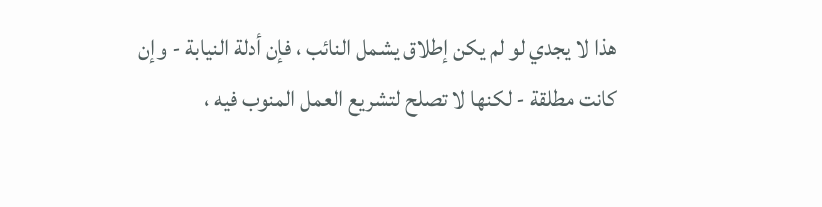هذا لا يجدي لو لم يكن إطلاق يشمل النائب ، فإن أدلة النيابة - وإن
كانت مطلقة - لكنها لا تصلح لتشريع العمل المنوب فيه ،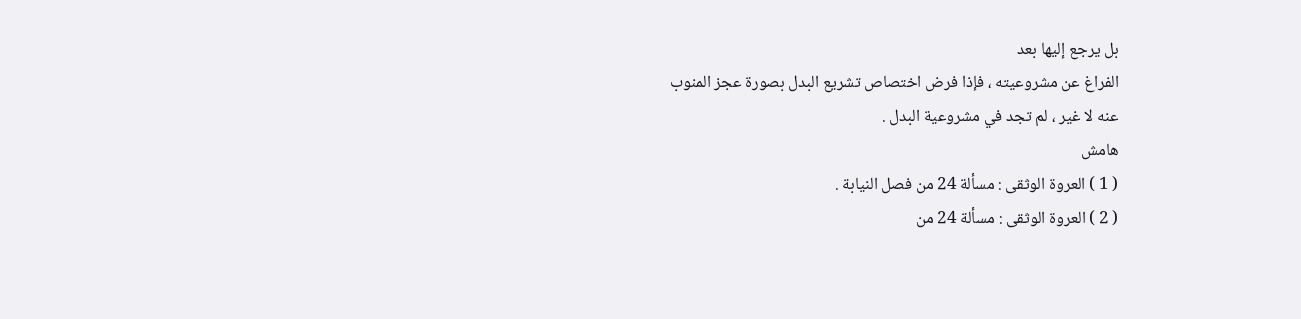بل يرجع إليها بعد
الفراغ عن مشروعيته ، فإذا فرض اختصاص تشريع البدل بصورة عجز المنوب
عنه لا غير ، لم تجد في مشروعية البدل .
هامش
( 1 ) العروة الوثقى : مسألة 24 من فصل النيابة .
( 2 ) العروة الوثقى : مسألة 24 من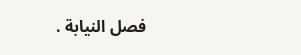فصل النيابة .